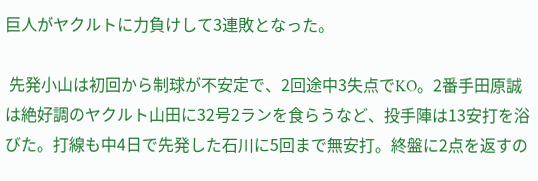巨人がヤクルトに力負けして3連敗となった。

 先発小山は初回から制球が不安定で、2回途中3失点でKO。2番手田原誠は絶好調のヤクルト山田に32号2ランを食らうなど、投手陣は13安打を浴びた。打線も中4日で先発した石川に5回まで無安打。終盤に2点を返すの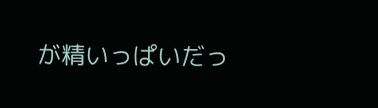が精いっぱいだっ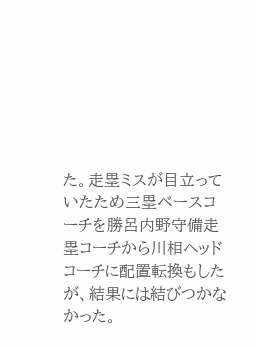た。走塁ミスが目立っていたため三塁ベースコーチを勝呂内野守備走塁コーチから川相ヘッドコーチに配置転換もしたが、結果には結びつかなかった。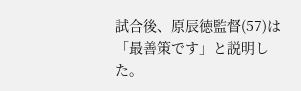試合後、原辰徳監督(57)は「最善策です」と説明した。